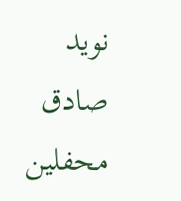نوید صادق
محفلین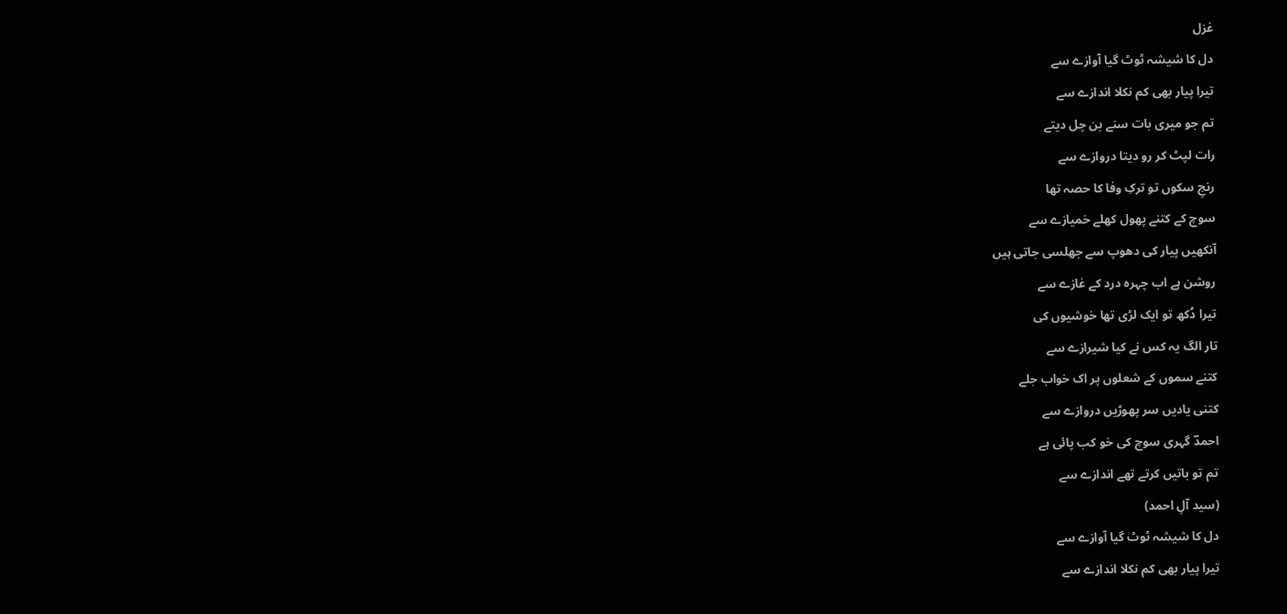غزل
دل کا شیشہ ٹوٹ گیا آوازے سے
تیرا پیار بھی کم نکلا اندازے سے
تم جو میری بات سنے بن چل دیتے
رات لپٹ کر رو دیتا دروازے سے
رنجِ سکوں تو ترکِ وفا کا حصہ تھا
سوچ کے کتنے پھول کھلے خمیازے سے
آنکھیں پیار کی دھوپ سے جھلسی جاتی ہیں
روشن ہے اب چہرہ درد کے غازے سے
تیرا دُکھ تو ایک لڑی تھا خوشیوں کی
تار الگ یہ کس نے کیا شیرازے سے
کتنے سموں کے شعلوں پر اک خواب جلے
کتنی یادیں سر پھوڑیں دروازے سے
احمدؔ گہری سوچ کی خو کب پائی ہے
تم تو باتیں کرتے تھے اندازے سے
(سید آلِ احمد)
دل کا شیشہ ٹوٹ گیا آوازے سے
تیرا پیار بھی کم نکلا اندازے سے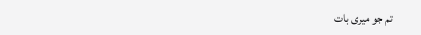تم جو میری بات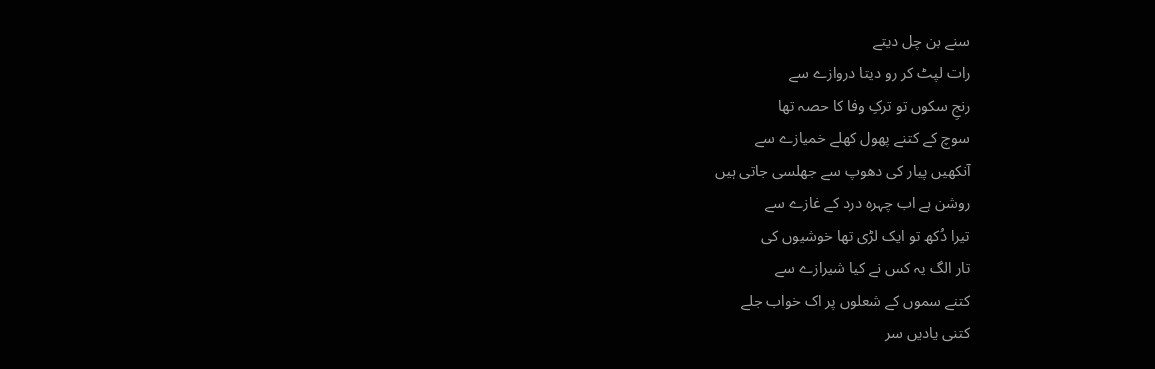سنے بن چل دیتے
رات لپٹ کر رو دیتا دروازے سے
رنجِ سکوں تو ترکِ وفا کا حصہ تھا
سوچ کے کتنے پھول کھلے خمیازے سے
آنکھیں پیار کی دھوپ سے جھلسی جاتی ہیں
روشن ہے اب چہرہ درد کے غازے سے
تیرا دُکھ تو ایک لڑی تھا خوشیوں کی
تار الگ یہ کس نے کیا شیرازے سے
کتنے سموں کے شعلوں پر اک خواب جلے
کتنی یادیں سر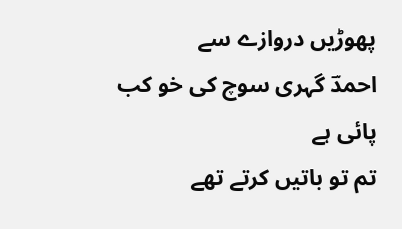پھوڑیں دروازے سے
احمدؔ گہری سوچ کی خو کب پائی ہے
تم تو باتیں کرتے تھے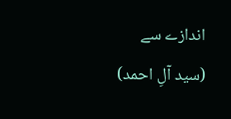اندازے سے
(سید آلِ احمد)